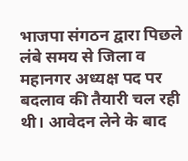भाजपा संगठन द्वारा पिछले लंबे समय से जिला व महानगर अध्यक्ष पद पर बदलाव की तैयारी चल रही थी। आवेदन लेने के बाद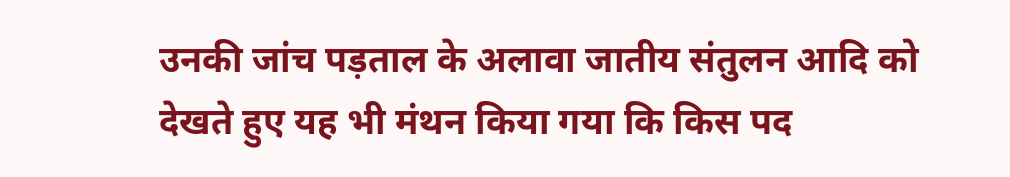उनकी जांच पड़ताल के अलावा जातीय संतुलन आदि को देखते हुए यह भी मंथन किया गया कि किस पद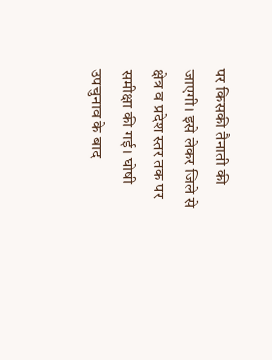पर किसकी तैनाती की जाएगी। इसे लेकर जिले से क्षेत्र व प्रदेश स्तर तक पर समीक्षा की गई। घोषी उपचुनाव के बाद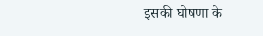इसकी घोषणा के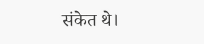संकेत थे।